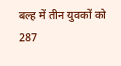बल्ह में तीन युवकों को 287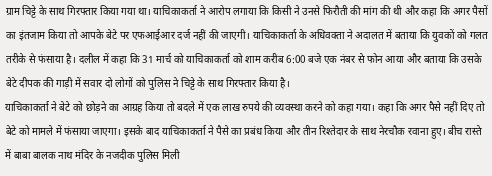ग्राम चिट्टे के साथ गिरफ्तार किया गया था। याचिकाकर्ता ने आरोप लगाया कि किसी ने उनसे फिरौती की मांग की थी और कहा कि अगर पैसों का इंतजाम किया तो आपके बेटे पर एफआईआर दर्ज नहीं की जाएगी। याचिकाकर्ता के अधिवक्ता ने अदालत में बताया कि युवकों को गलत तरीके से फंसाया है। दलील में कहा कि 31 मार्च को याचिकाकर्ता को शाम करीब 6:00 बजे एक नंबर से फोन आया और बताया कि उसके बेटे दीपक की गाड़ी में सवार दो लोगों को पुलिस ने चिट्टे के साथ गिरफ्तार किया है।
याचिकाकर्ता ने बेटे को छोड़ने का आग्रह किया तो बदले में एक लाख रुपये की व्यवस्था करने को कहा गया। कहा कि अगर पैसे नहीं दिए तो बेटे को मामले में फंसाया जाएगा। इसके बाद याचिकाकर्ता ने पैसे का प्रबंध किया और तीन रिश्तेदार के साथ नेरचौक रवाना हुए। बीच रास्ते में बाबा बालक नाथ मंदिर के नजदीक पुलिस मिली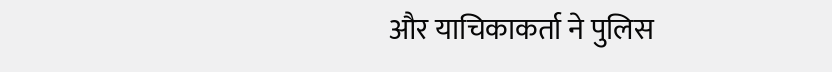और याचिकाकर्ता ने पुलिस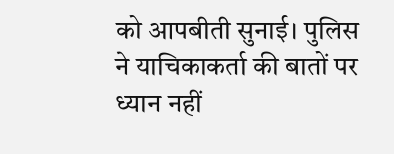को आपबीती सुनाई। पुलिस ने याचिकाकर्ता की बातों पर ध्यान नहीं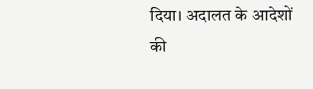दिया। अदालत के आदेशों की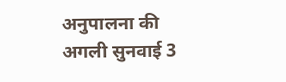अनुपालना की अगली सुनवाई 3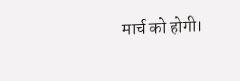मार्च को होगी।